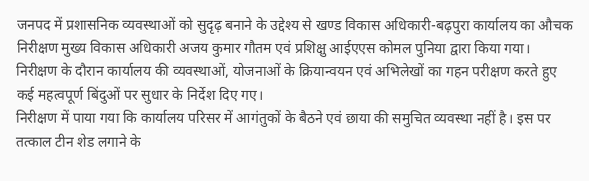जनपद में प्रशासनिक व्यवस्थाओं को सुदृढ़ बनाने के उद्देश्य से खण्ड विकास अधिकारी-बढ़पुरा कार्यालय का औचक निरीक्षण मुख्य विकास अधिकारी अजय कुमार गौतम एवं प्रशिक्षु आईएएस कोमल पुनिया द्वारा किया गया। निरीक्षण के दौरान कार्यालय की व्यवस्थाओं, योजनाओं के क्रियान्वयन एवं अभिलेखों का गहन परीक्षण करते हुए कई महत्वपूर्ण बिंदुओं पर सुधार के निर्देश दिए गए।
निरीक्षण में पाया गया कि कार्यालय परिसर में आगंतुकों के बैठने एवं छाया की समुचित व्यवस्था नहीं है। इस पर तत्काल टीन शेड लगाने के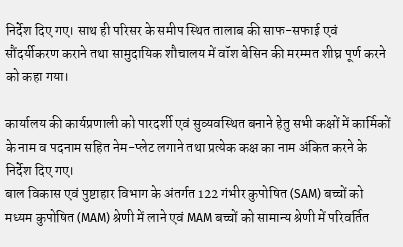निर्देश दिए गए। साथ ही परिसर के समीप स्थित तालाब की साफ-सफाई एवं सौंदर्यीकरण कराने तथा सामुदायिक शौचालय में वॉश बेसिन की मरम्मत शीघ्र पूर्ण करने को कहा गया।

कार्यालय की कार्यप्रणाली को पारदर्शी एवं सुव्यवस्थित बनाने हेतु सभी कक्षों में कार्मिकों के नाम व पदनाम सहित नेम-प्लेट लगाने तथा प्रत्येक कक्ष का नाम अंकित करने के निर्देश दिए गए।
बाल विकास एवं पुष्टाहार विभाग के अंतर्गत 122 गंभीर कुपोषित (SAM) बच्चों को मध्यम कुपोषित (MAM) श्रेणी में लाने एवं MAM बच्चों को सामान्य श्रेणी में परिवर्तित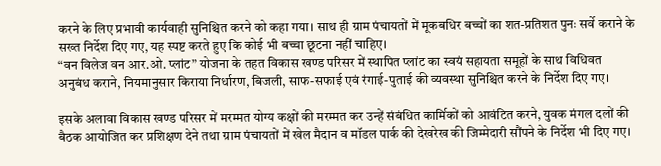करने के लिए प्रभावी कार्यवाही सुनिश्चित करने को कहा गया। साथ ही ग्राम पंचायतों में मूकबधिर बच्चों का शत-प्रतिशत पुनः सर्वे कराने के सख्त निर्देश दिए गए, यह स्पष्ट करते हुए कि कोई भी बच्चा छूटना नहीं चाहिए।
“वन विलेज वन आर.ओ. प्लांट” योजना के तहत विकास खण्ड परिसर में स्थापित प्लांट का स्वयं सहायता समूहों के साथ विधिवत अनुबंध कराने, नियमानुसार किराया निर्धारण, बिजली, साफ-सफाई एवं रंगाई-पुताई की व्यवस्था सुनिश्चित करने के निर्देश दिए गए।

इसके अलावा विकास खण्ड परिसर में मरम्मत योग्य कक्षों की मरम्मत कर उन्हें संबंधित कार्मिकों को आवंटित करने, युवक मंगल दलों की बैठक आयोजित कर प्रशिक्षण देने तथा ग्राम पंचायतों में खेल मैदान व मॉडल पार्क की देखरेख की जिम्मेदारी सौंपने के निर्देश भी दिए गए।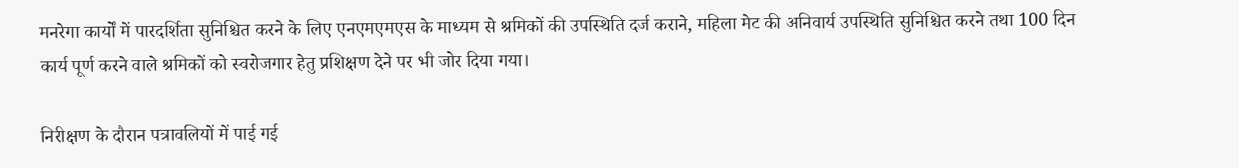मनरेगा कार्यों में पारदर्शिता सुनिश्चित करने के लिए एनएमएमएस के माध्यम से श्रमिकों की उपस्थिति दर्ज कराने, महिला मेट की अनिवार्य उपस्थिति सुनिश्चित करने तथा 100 दिन कार्य पूर्ण करने वाले श्रमिकों को स्वरोजगार हेतु प्रशिक्षण देने पर भी जोर दिया गया।

निरीक्षण के दौरान पत्रावलियों में पाई गई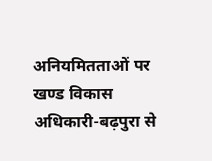अनियमितताओं पर खण्ड विकास अधिकारी-बढ़पुरा से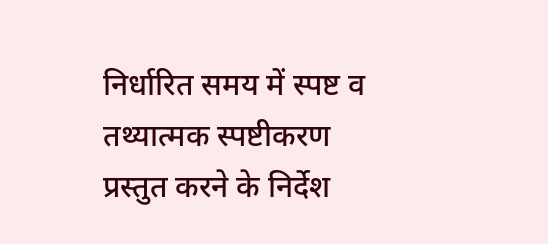निर्धारित समय में स्पष्ट व तथ्यात्मक स्पष्टीकरण प्रस्तुत करने के निर्देश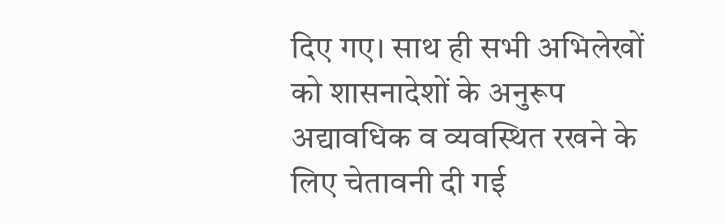दिए गए। साथ ही सभी अभिलेखों को शासनादेशों के अनुरूप अद्यावधिक व व्यवस्थित रखने के लिए चेतावनी दी गई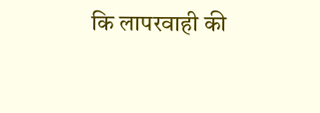कि लापरवाही की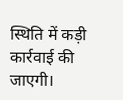स्थिति में कड़ी कार्रवाई की जाएगी।